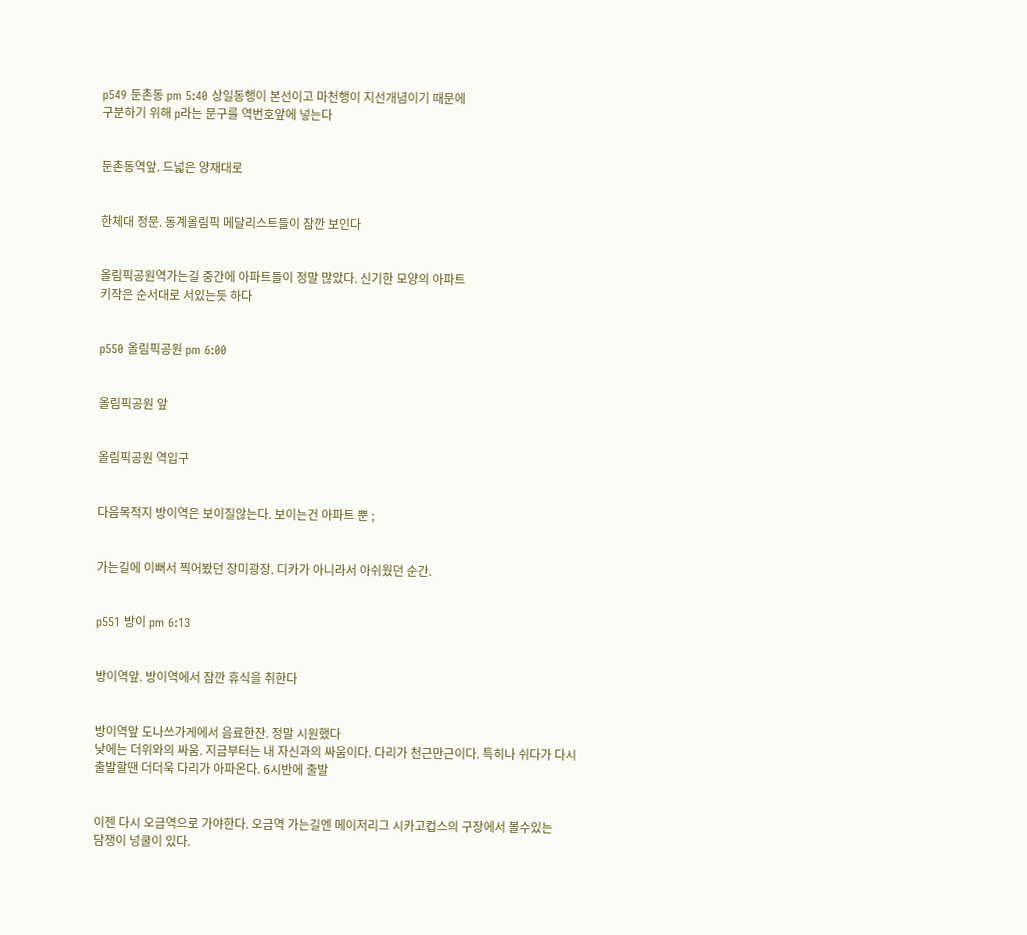p549 둔촌동 pm 5:40 상일동행이 본선이고 마천행이 지선개념이기 때문에
구분하기 위해 p라는 문구를 역번호앞에 넣는다


둔촌동역앞. 드넓은 양재대로


한체대 정문. 동계올림픽 메달리스트들이 잠깐 보인다


올림픽공원역가는길 중간에 아파트들이 정말 많았다. 신기한 모양의 아파트
키작은 순서대로 서있는듯 하다


p550 올림픽공원 pm 6:00


올림픽공원 앞


올림픽공원 역입구


다음목적지 방이역은 보이질않는다. 보이는건 아파트 뿐 ;


가는길에 이뻐서 찍어봤던 장미광장. 디카가 아니라서 아쉬웠던 순간.


p551 방이 pm 6:13


방이역앞. 방이역에서 잠깐 휴식을 취한다


방이역앞 도나쓰가게에서 음료한잔. 정말 시원했다
낮에는 더위와의 싸움. 지금부터는 내 자신과의 싸움이다. 다리가 천근만근이다. 특히나 쉬다가 다시
출발할땐 더더욱 다리가 아파온다. 6시반에 출발


이젠 다시 오금역으로 가야한다. 오금역 가는길엔 메이저리그 시카고컵스의 구장에서 볼수있는
담쟁이 넝쿨이 있다.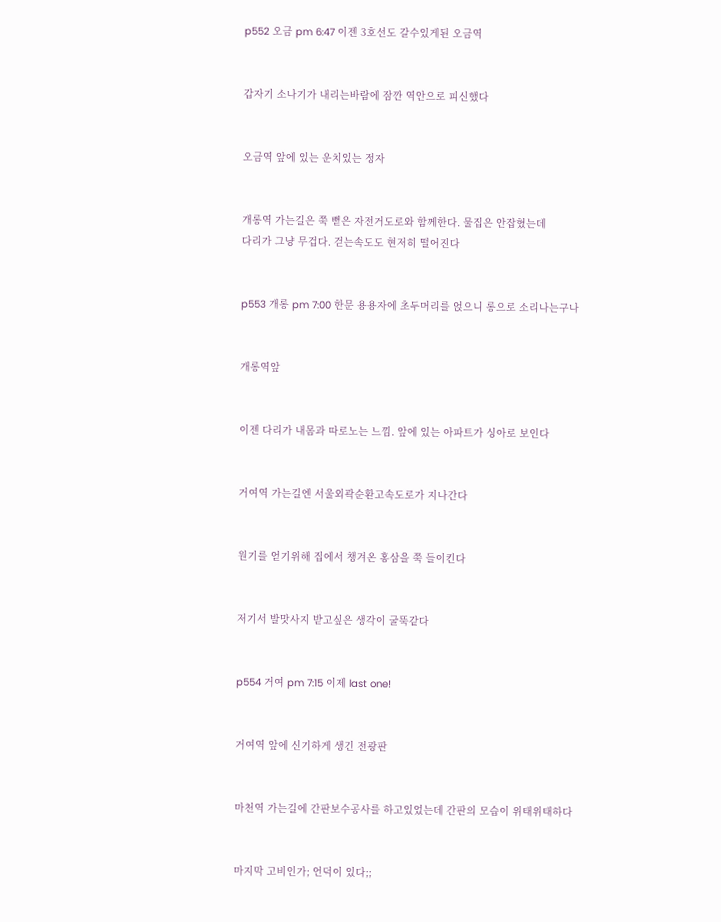p552 오금 pm 6:47 이젠 3호선도 갈수있게된 오금역


갑자기 소나기가 내리는바람에 잠깐 역안으로 피신했다


오금역 앞에 있는 운치있는 정자


개롱역 가는길은 쭉 뻗은 자전거도로와 함께한다. 물집은 안잡혔는데
다리가 그냥 무겁다. 걷는속도도 현저히 떨어진다


p553 개롱 pm 7:00 한문 용용자에 초두머리를 얹으니 롱으로 소리나는구나


개롱역앞


이젠 다리가 내몸과 따로노는 느낌. 앞에 있는 아파트가 싱아로 보인다


거여역 가는길엔 서울외곽순환고속도로가 지나간다


원기를 얻기위해 집에서 챙겨온 홍삼을 쭉 들이킨다


저기서 발맛사지 받고싶은 생각이 굴뚝같다


p554 거여 pm 7:15 이제 last one!


거여역 앞에 신기하게 생긴 전광판


마천역 가는길에 간판보수공사를 하고있었는데 간판의 모습이 위태위태하다


마지막 고비인가; 언덕이 있다;;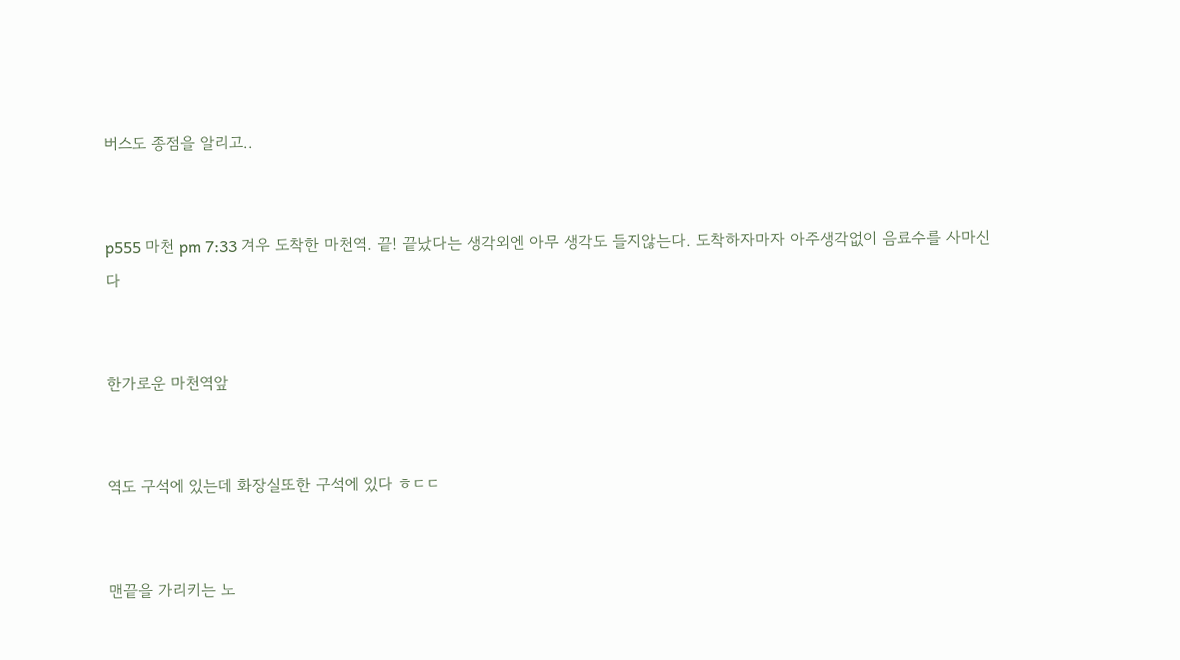버스도 종점을 알리고..


p555 마천 pm 7:33 겨우 도착한 마천역. 끝! 끝났다는 생각외엔 아무 생각도 들지않는다. 도착하자마자 아주생각없이 음료수를 사마신다


한가로운 마천역앞


역도 구석에 있는데 화장실또한 구석에 있다 ㅎㄷㄷ


맨끝을 가리키는 노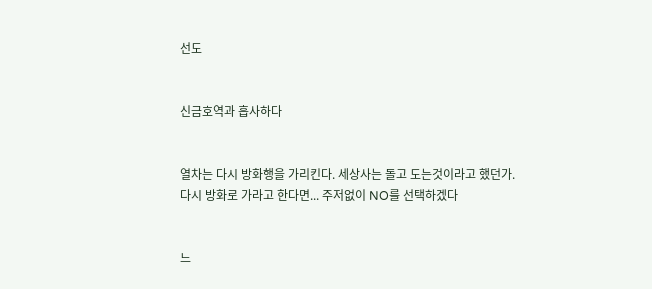선도


신금호역과 흡사하다


열차는 다시 방화행을 가리킨다. 세상사는 돌고 도는것이라고 했던가.
다시 방화로 가라고 한다면... 주저없이 NO를 선택하겠다


느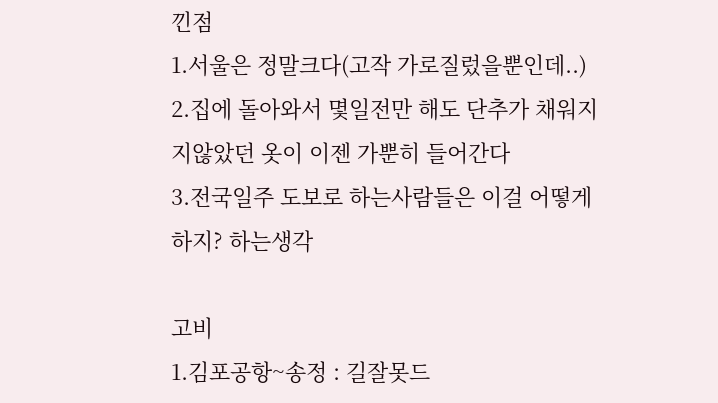낀점
1.서울은 정말크다(고작 가로질렀을뿐인데..)
2.집에 돌아와서 몇일전만 해도 단추가 채워지지않았던 옷이 이젠 가뿐히 들어간다
3.전국일주 도보로 하는사람들은 이걸 어떻게 하지? 하는생각

고비
1.김포공항~송정 : 길잘못드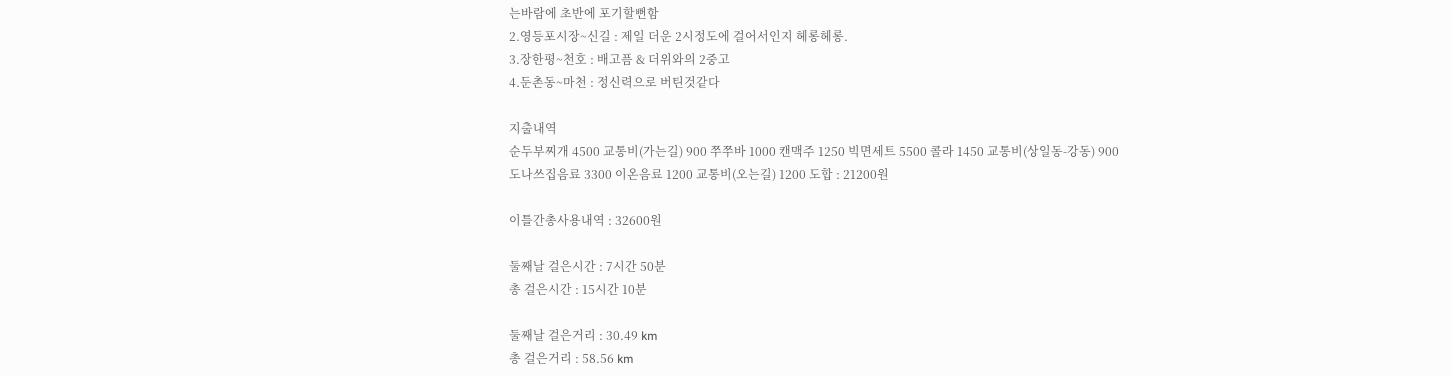는바람에 초반에 포기할뻔함
2.영등포시장~신길 : 제일 더운 2시정도에 걸어서인지 헤롱헤롱.
3.장한평~천호 : 배고픔 & 더위와의 2중고
4.둔촌동~마천 : 정신력으로 버틴것같다

지출내역
순두부찌개 4500 교통비(가는길) 900 쭈쭈바 1000 캔맥주 1250 빅면세트 5500 콜라 1450 교통비(상일동-강동) 900
도나쓰집음료 3300 이온음료 1200 교통비(오는길) 1200 도합 : 21200원

이틀간총사용내역 : 32600원

둘째날 걸은시간 : 7시간 50분
총 걸은시간 : 15시간 10분

둘째날 걸은거리 : 30.49 km
총 걸은거리 : 58.56 km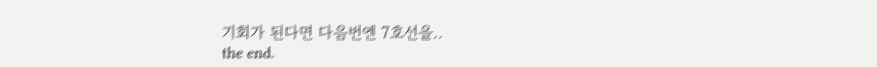기회가 된다면 다음번엔 7호선을..
the end.